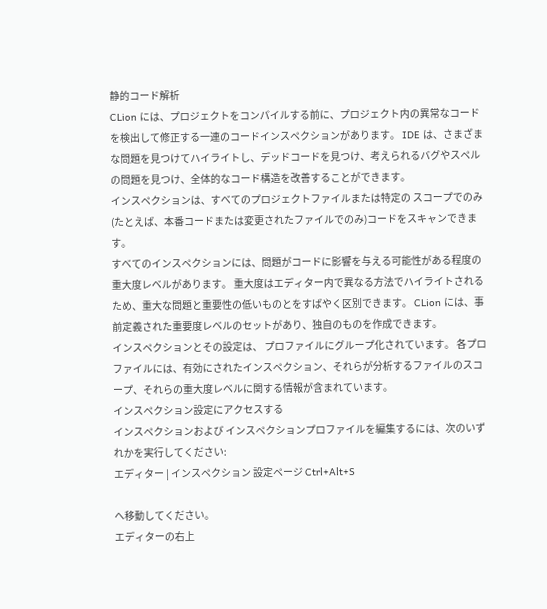静的コード解析
CLion には、プロジェクトをコンパイルする前に、プロジェクト内の異常なコードを検出して修正する一連のコードインスペクションがあります。 IDE は、さまざまな問題を見つけてハイライトし、デッドコードを見つけ、考えられるバグやスペルの問題を見つけ、全体的なコード構造を改善することができます。
インスペクションは、すべてのプロジェクトファイルまたは特定の スコープでのみ(たとえば、本番コードまたは変更されたファイルでのみ)コードをスキャンできます。
すべてのインスペクションには、問題がコードに影響を与える可能性がある程度の 重大度レベルがあります。 重大度はエディター内で異なる方法でハイライトされるため、重大な問題と重要性の低いものとをすばやく区別できます。 CLion には、事前定義された重要度レベルのセットがあり、独自のものを作成できます。
インスペクションとその設定は、 プロファイルにグループ化されています。 各プロファイルには、有効にされたインスペクション、それらが分析するファイルのスコープ、それらの重大度レベルに関する情報が含まれています。
インスペクション設定にアクセスする
インスペクションおよび インスペクションプロファイルを編集するには、次のいずれかを実行してください:
エディター | インスペクション 設定ページ Ctrl+Alt+S

へ移動してください。
エディターの右上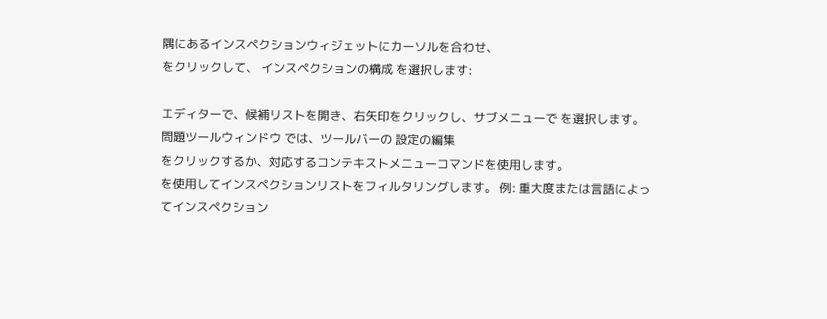隅にあるインスペクションウィジェットにカーソルを合わせ、
をクリックして、 インスペクションの構成 を選択します:

エディターで、候補リストを開き、右矢印をクリックし、サブメニューで を選択します。
問題ツールウィンドウ では、ツールバーの 設定の編集
をクリックするか、対応するコンテキストメニューコマンドを使用します。
を使用してインスペクションリストをフィルタリングします。 例: 重大度または言語によってインスペクション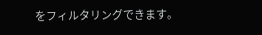をフィルタリングできます。